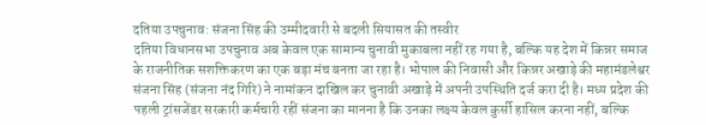दतिया उपचुनाव: संजना सिंह की उम्मीदवारी से बदली सियासत की तस्वीर
दतिया विधानसभा उपचुनाव अब केवल एक सामान्य चुनावी मुकाबला नहीं रह गया है, बल्कि यह देश में किन्नर समाज के राजनीतिक सशक्तिकरण का एक बड़ा मंच बनता जा रहा है। भोपाल की निवासी और किन्नर अखाड़े की महामंडलेश्वर संजना सिंह (संजना नंद गिरि) ने नामांकन दाखिल कर चुनावी अखाड़े में अपनी उपस्थिति दर्ज करा दी है। मध्य प्रदेश की पहली ट्रांसजेंडर सरकारी कर्मचारी रहीं संजना का मानना है कि उनका लक्ष्य केवल कुर्सी हासिल करना नहीं, बल्कि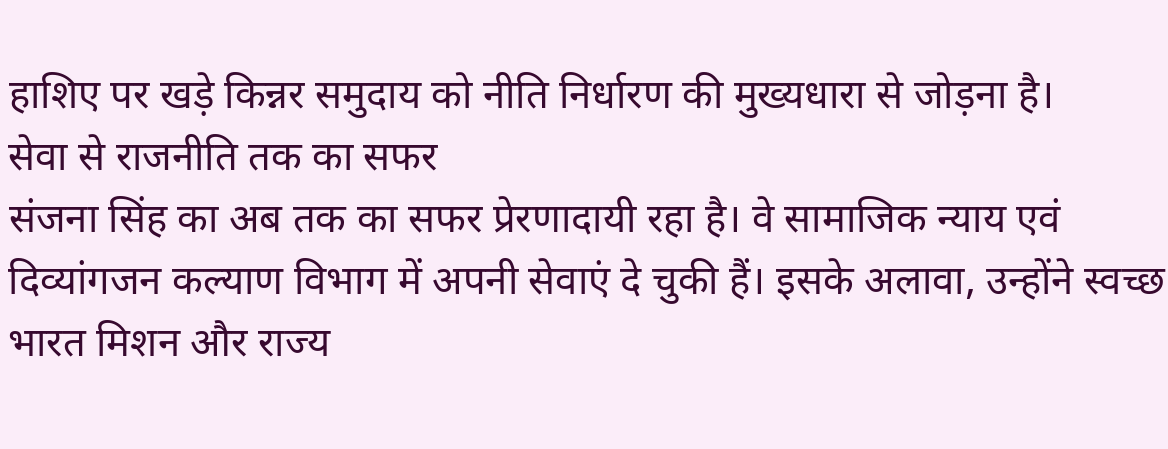हाशिए पर खड़े किन्नर समुदाय को नीति निर्धारण की मुख्यधारा से जोड़ना है।
सेवा से राजनीति तक का सफर
संजना सिंह का अब तक का सफर प्रेरणादायी रहा है। वे सामाजिक न्याय एवं दिव्यांगजन कल्याण विभाग में अपनी सेवाएं दे चुकी हैं। इसके अलावा, उन्होंने स्वच्छ भारत मिशन और राज्य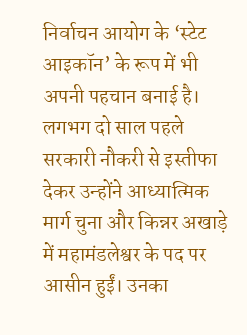निर्वाचन आयोग के ‘स्टेट आइकॉन’ के रूप में भी अपनी पहचान बनाई है। लगभग दो साल पहले सरकारी नौकरी से इस्तीफा देकर उन्होंने आध्यात्मिक मार्ग चुना और किन्नर अखाड़े में महामंडलेश्वर के पद पर आसीन हुईं। उनका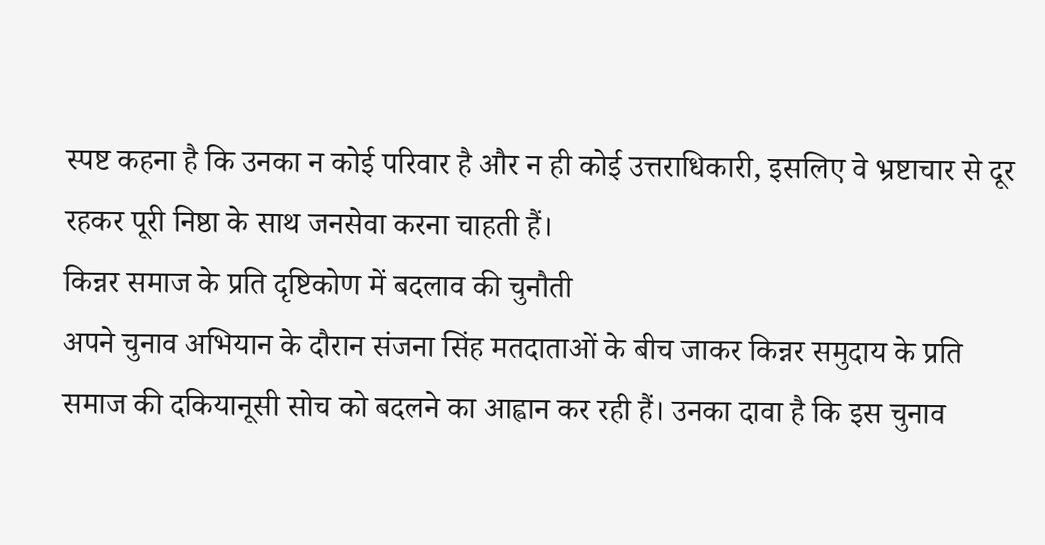स्पष्ट कहना है कि उनका न कोई परिवार है और न ही कोई उत्तराधिकारी, इसलिए वे भ्रष्टाचार से दूर रहकर पूरी निष्ठा के साथ जनसेवा करना चाहती हैं।
किन्नर समाज के प्रति दृष्टिकोण में बदलाव की चुनौती
अपने चुनाव अभियान के दौरान संजना सिंह मतदाताओं के बीच जाकर किन्नर समुदाय के प्रति समाज की दकियानूसी सोच को बदलने का आह्वान कर रही हैं। उनका दावा है कि इस चुनाव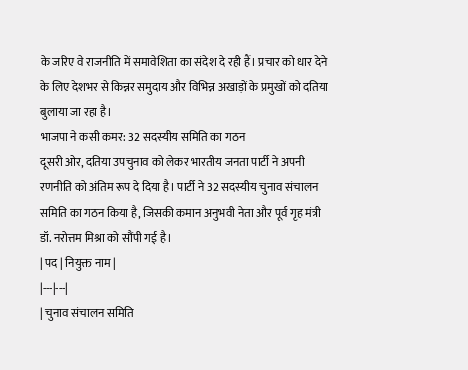के जरिए वे राजनीति में समावेशिता का संदेश दे रही हैं। प्रचार को धार देने के लिए देशभर से किन्नर समुदाय और विभिन्न अखाड़ों के प्रमुखों को दतिया बुलाया जा रहा है।
भाजपा ने कसी कमर: 32 सदस्यीय समिति का गठन
दूसरी ओर, दतिया उपचुनाव को लेकर भारतीय जनता पार्टी ने अपनी रणनीति को अंतिम रूप दे दिया है। पार्टी ने 32 सदस्यीय चुनाव संचालन समिति का गठन किया है, जिसकी कमान अनुभवी नेता और पूर्व गृह मंत्री डॉ. नरोत्तम मिश्रा को सौंपी गई है।
| पद | नियुक्त नाम |
|---|---|
| चुनाव संचालन समिति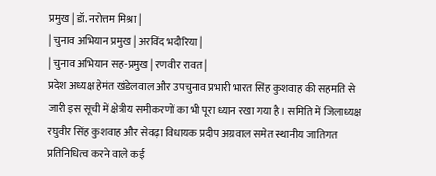प्रमुख | डॉ. नरोत्तम मिश्रा |
| चुनाव अभियान प्रमुख | अरविंद भदौरिया |
| चुनाव अभियान सह-प्रमुख | रणवीर रावत |
प्रदेश अध्यक्ष हेमंत खंडेलवाल और उपचुनाव प्रभारी भारत सिंह कुशवाह की सहमति से जारी इस सूची में क्षेत्रीय समीकरणों का भी पूरा ध्यान रखा गया है। समिति में जिलाध्यक्ष रघुवीर सिंह कुशवाह और सेवढ़ा विधायक प्रदीप अग्रवाल समेत स्थानीय जातिगत प्रतिनिधित्व करने वाले कई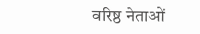वरिष्ठ नेताओं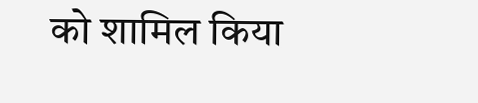को शामिल किया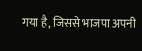गया है, जिससे भाजपा अपनी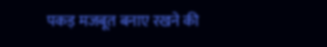पकड़ मजबूत बनाए रखने की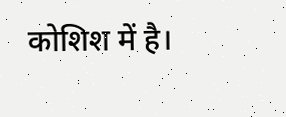कोशिश में है।